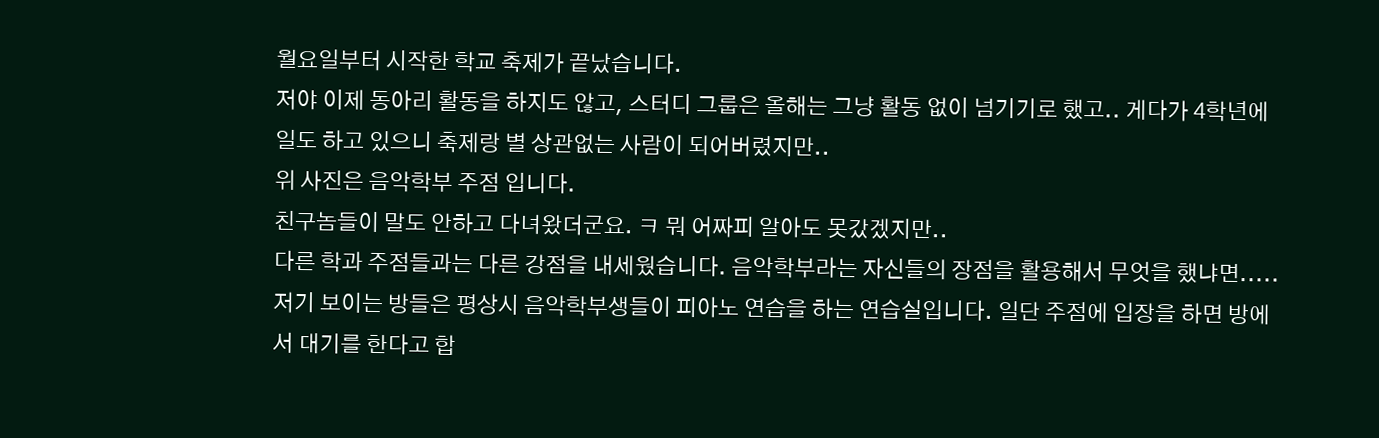월요일부터 시작한 학교 축제가 끝났습니다.
저야 이제 동아리 활동을 하지도 않고, 스터디 그룹은 올해는 그냥 활동 없이 넘기기로 했고.. 게다가 4학년에 일도 하고 있으니 축제랑 별 상관없는 사람이 되어버렸지만..
위 사진은 음악학부 주점 입니다.
친구놈들이 말도 안하고 다녀왔더군요. ㅋ 뭐 어짜피 알아도 못갔겠지만..
다른 학과 주점들과는 다른 강점을 내세웠습니다. 음악학부라는 자신들의 장점을 활용해서 무엇을 했냐면.....
저기 보이는 방들은 평상시 음악학부생들이 피아노 연습을 하는 연습실입니다. 일단 주점에 입장을 하면 방에서 대기를 한다고 합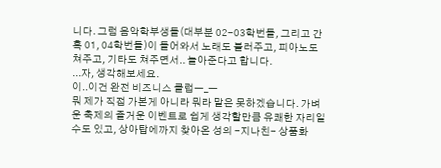니다. 그럼 음악학부생들(대부분 02-03학번들, 그리고 간혹 01, 04학번들)이 들어와서 노래도 불러주고, 피아노도 쳐주고, 기타도 쳐주면서.. 놀아준다고 합니다.
...자, 생각해보세요.
이..이건 완전 비즈니스 클럽ㅡ_ㅡ
뭐 제가 직접 가본게 아니라 뭐라 말은 못하겠습니다. 가벼운 축제의 즐거운 이벤트로 쉽게 생각할만큼 유쾌한 자리일 수도 있고, 상아탑에까지 찾아온 성의 -지나친- 상품화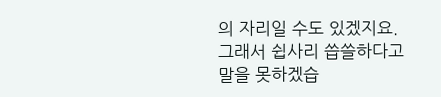의 자리일 수도 있겠지요. 그래서 쉽사리 씁쓸하다고 말을 못하겠습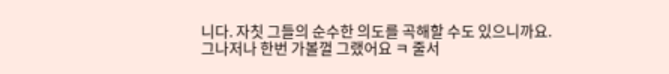니다. 자칫 그들의 순수한 의도를 곡해할 수도 있으니까요.
그나저나 한번 가볼껄 그랬어요 ㅋ 줄서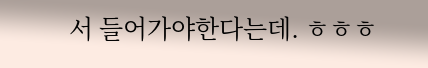서 들어가야한다는데. ㅎㅎㅎ